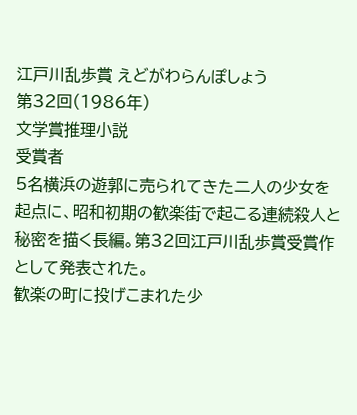江戸川乱歩賞 えどがわらんぽしょう
第32回(1986年)
文学賞推理小説
受賞者
5名横浜の遊郭に売られてきた二人の少女を起点に、昭和初期の歓楽街で起こる連続殺人と秘密を描く長編。第32回江戸川乱歩賞受賞作として発表された。
歓楽の町に投げこまれた少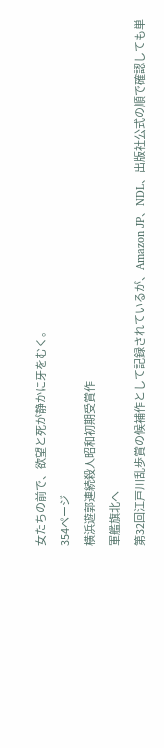女たちの前で、欲望と死が静かに牙をむく。
354ページ
横浜遊郭連続殺人昭和初期受賞作
軍艦旗北へ
第32回江戸川乱歩賞の候補作として記録されているが、Amazon JP、NDL、出版社公式の順で確認しても単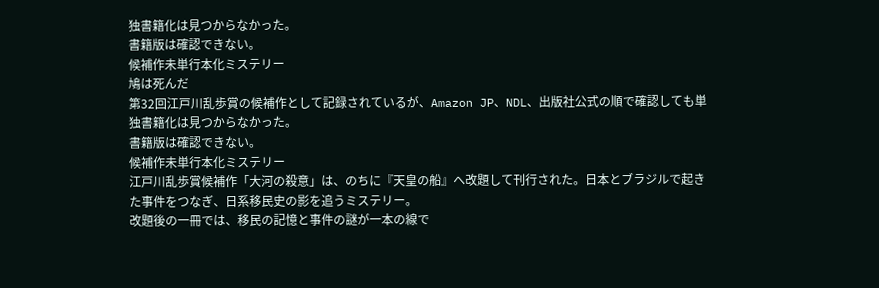独書籍化は見つからなかった。
書籍版は確認できない。
候補作未単行本化ミステリー
鳩は死んだ
第32回江戸川乱歩賞の候補作として記録されているが、Amazon JP、NDL、出版社公式の順で確認しても単独書籍化は見つからなかった。
書籍版は確認できない。
候補作未単行本化ミステリー
江戸川乱歩賞候補作「大河の殺意」は、のちに『天皇の船』へ改題して刊行された。日本とブラジルで起きた事件をつなぎ、日系移民史の影を追うミステリー。
改題後の一冊では、移民の記憶と事件の謎が一本の線で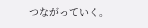つながっていく。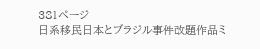381ページ
日系移民日本とブラジル事件改題作品ミ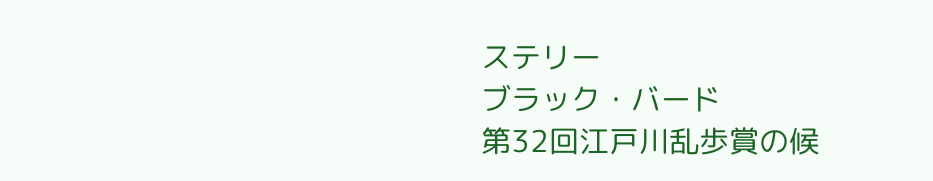ステリー
ブラック・バード
第32回江戸川乱歩賞の候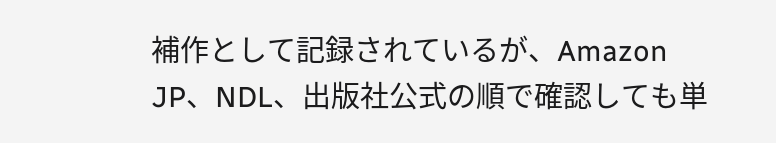補作として記録されているが、Amazon JP、NDL、出版社公式の順で確認しても単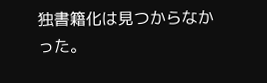独書籍化は見つからなかった。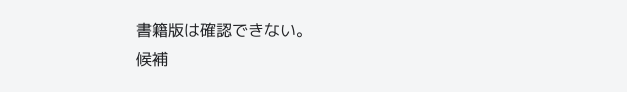書籍版は確認できない。
候補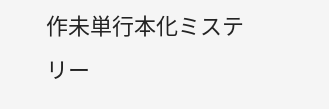作未単行本化ミステリー